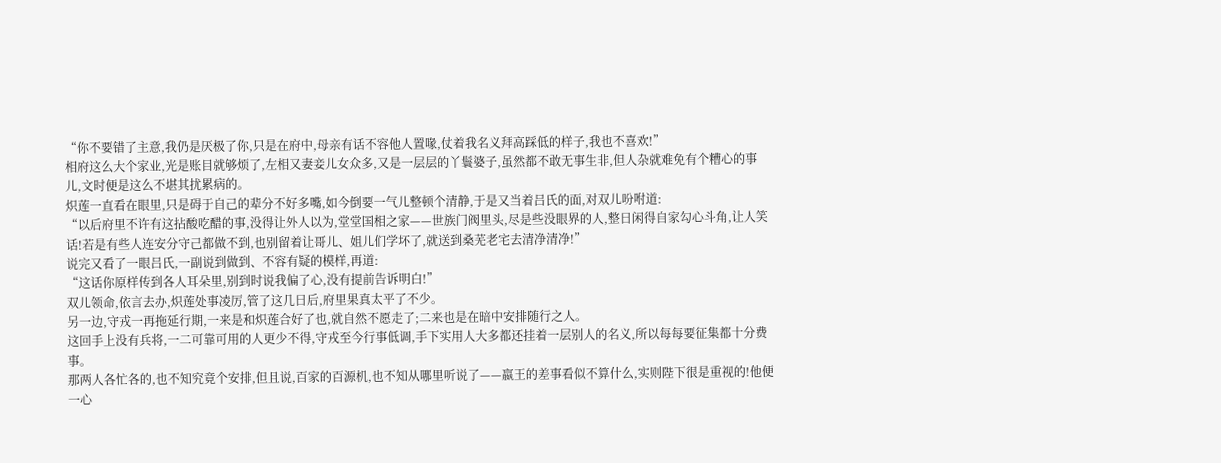“你不要错了主意,我仍是厌极了你,只是在府中,母亲有话不容他人置喙,仗着我名义拜高踩低的样子,我也不喜欢!”
相府这么大个家业,光是账目就够烦了,左相又妻妾儿女众多,又是一层层的丫鬟婆子,虽然都不敢无事生非,但人杂就难免有个糟心的事儿,文时便是这么不堪其扰累病的。
炽莲一直看在眼里,只是碍于自己的辈分不好多嘴,如今倒要一气儿整顿个清静,于是又当着吕氏的面,对双儿吩咐道:
“以后府里不许有这拈酸吃醋的事,没得让外人以为,堂堂国相之家——世族门阀里头,尽是些没眼界的人,整日闲得自家勾心斗角,让人笑话!若是有些人连安分守己都做不到,也别留着让哥儿、姐儿们学坏了,就送到桑芜老宅去清净清净!”
说完又看了一眼吕氏,一副说到做到、不容有疑的模样,再道:
“这话你原样传到各人耳朵里,别到时说我偏了心,没有提前告诉明白!”
双儿领命,依言去办,炽莲处事凌厉,管了这几日后,府里果真太平了不少。
另一边,守戎一再拖延行期,一来是和炽莲合好了也,就自然不愿走了;二来也是在暗中安排随行之人。
这回手上没有兵将,一二可靠可用的人更少不得,守戎至今行事低调,手下实用人大多都还挂着一层别人的名义,所以每每要征集都十分费事。
那两人各忙各的,也不知究竟个安排,但且说,百家的百源机,也不知从哪里听说了——嬴王的差事看似不算什么,实则陛下很是重视的!他便一心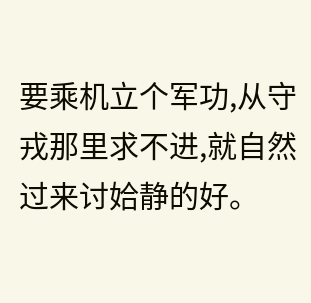要乘机立个军功,从守戎那里求不进,就自然过来讨姶静的好。